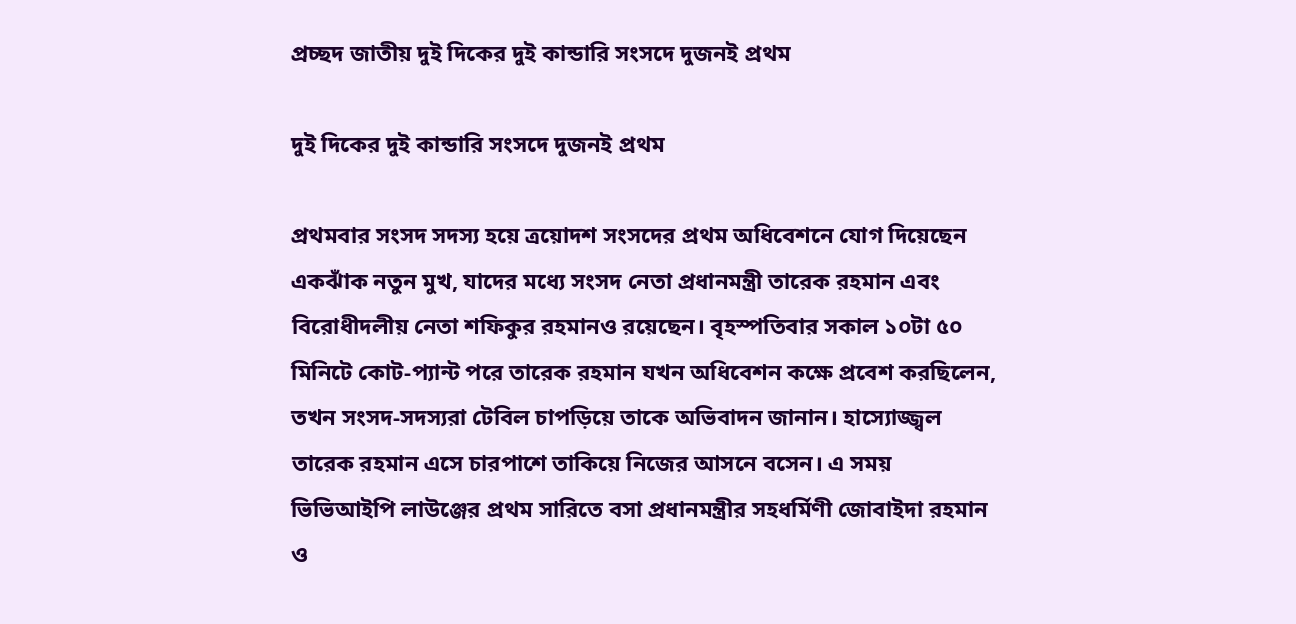প্রচ্ছদ জাতীয় দুই দিকের দুই কান্ডারি সংসদে দুজনই প্রথম

দুই দিকের দুই কান্ডারি সংসদে দুজনই প্রথম

প্রথমবার সংসদ সদস্য হয়ে ত্রয়োদশ সংসদের প্রথম অধিবেশনে যোগ দিয়েছেন একঝাঁক নতুন মুখ, যাদের মধ্যে সংসদ নেতা প্রধানমন্ত্রী তারেক রহমান এবং বিরোধীদলীয় নেতা শফিকুর রহমানও রয়েছেন। বৃহস্পতিবার সকাল ১০টা ৫০ মিনিটে কোট-প্যান্ট পরে তারেক রহমান যখন অধিবেশন কক্ষে প্রবেশ করছিলেন, তখন সংসদ-সদস্যরা টেবিল চাপড়িয়ে তাকে অভিবাদন জানান। হাস্যোজ্জ্বল তারেক রহমান এসে চারপাশে তাকিয়ে নিজের আসনে বসেন। এ সময় ভিভিআইপি লাউঞ্জের প্রথম সারিতে বসা প্রধানমন্ত্রীর সহধর্মিণী জোবাইদা রহমান ও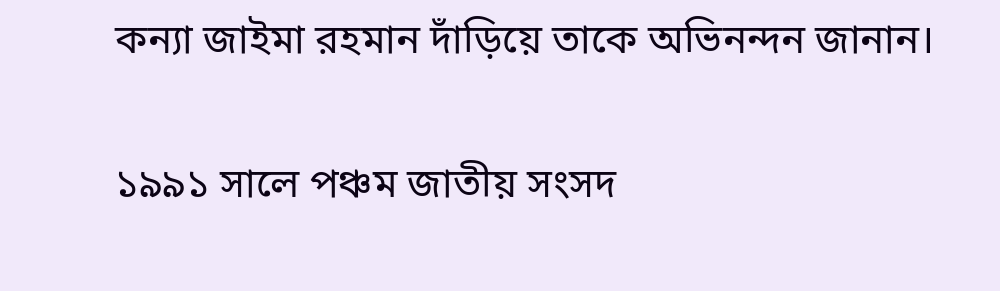কন্যা জাইমা রহমান দাঁড়িয়ে তাকে অভিনন্দন জানান।

১৯৯১ সালে পঞ্চম জাতীয় সংসদ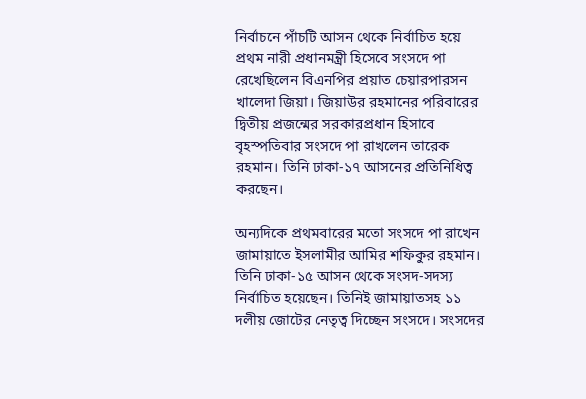নির্বাচনে পাঁচটি আসন থেকে নির্বাচিত হয়ে প্রথম নারী প্রধানমন্ত্রী হিসেবে সংসদে পা রেখেছিলেন বিএনপির প্রয়াত চেয়ারপারসন খালেদা জিয়া। জিয়াউর রহমানের পরিবারের দ্বিতীয় প্রজন্মের সরকারপ্রধান হিসাবে বৃহস্পতিবার সংসদে পা রাখলেন তারেক রহমান। তিনি ঢাকা-১৭ আসনের প্রতিনিধিত্ব করছেন।

অন্যদিকে প্রথমবারের মতো সংসদে পা রাখেন জামায়াতে ইসলামীর আমির শফিকুর রহমান। তিনি ঢাকা-১৫ আসন থেকে সংসদ-সদস্য নির্বাচিত হয়েছেন। তিনিই জামায়াতসহ ১১ দলীয় জোটের নেতৃত্ব দিচ্ছেন সংসদে। সংসদের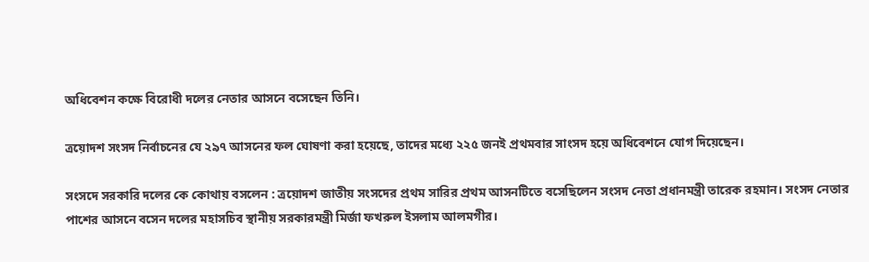অধিবেশন কক্ষে বিরোধী দলের নেতার আসনে বসেছেন তিনি।

ত্রয়োদশ সংসদ নির্বাচনের যে ২৯৭ আসনের ফল ঘোষণা করা হয়েছে, তাদের মধ্যে ২২৫ জনই প্রথমবার সাংসদ হয়ে অধিবেশনে যোগ দিয়েছেন।

সংসদে সরকারি দলের কে কোথায় বসলেন : ত্রয়োদশ জাতীয় সংসদের প্রথম সারির প্রথম আসনটিতে বসেছিলেন সংসদ নেতা প্রধানমন্ত্রী তারেক রহমান। সংসদ নেতার পাশের আসনে বসেন দলের মহাসচিব স্থানীয় সরকারমন্ত্রী মির্জা ফখরুল ইসলাম আলমগীর।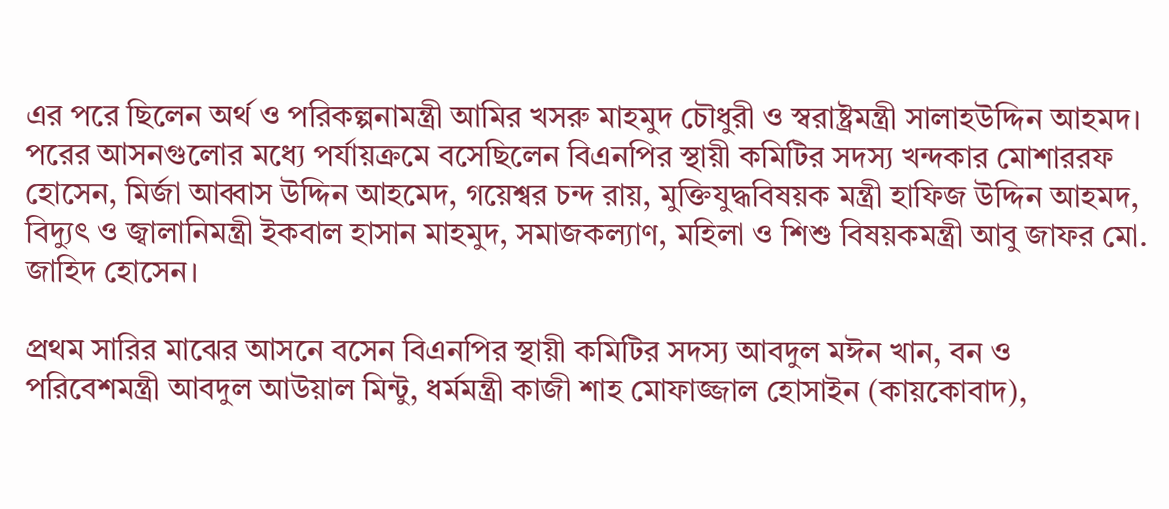এর পরে ছিলেন অর্থ ও পরিকল্পনামন্ত্রী আমির খসরু মাহমুদ চৌধুরী ও স্বরাষ্ট্রমন্ত্রী সালাহউদ্দিন আহমদ। পরের আসনগুলোর মধ্যে পর্যায়ক্রমে বসেছিলেন বিএনপির স্থায়ী কমিটির সদস্য খন্দকার মোশাররফ হোসেন, মির্জা আব্বাস উদ্দিন আহমেদ, গয়েশ্বর চন্দ রায়, মুক্তিযুদ্ধবিষয়ক মন্ত্রী হাফিজ উদ্দিন আহমদ, বিদ্যুৎ ও জ্বালানিমন্ত্রী ইকবাল হাসান মাহমুদ, সমাজকল্যাণ, মহিলা ও শিশু বিষয়কমন্ত্রী আবু জাফর মো. জাহিদ হোসেন।

প্রথম সারির মাঝের আসনে বসেন বিএনপির স্থায়ী কমিটির সদস্য আবদুল মঈন খান, বন ও পরিবেশমন্ত্রী আবদুল আউয়াল মিন্টু, ধর্মমন্ত্রী কাজী শাহ মোফাজ্জাল হোসাইন (কায়কোবাদ),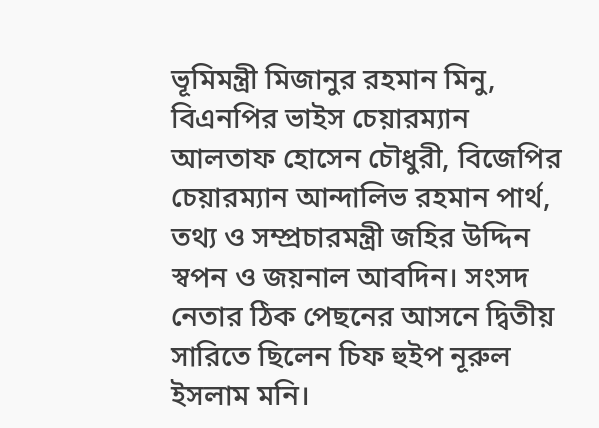ভূমিমন্ত্রী মিজানুর রহমান মিনু, বিএনপির ভাইস চেয়ারম্যান আলতাফ হোসেন চৌধুরী, বিজেপির চেয়ারম্যান আন্দালিভ রহমান পার্থ, তথ্য ও সম্প্রচারমন্ত্রী জহির উদ্দিন স্বপন ও জয়নাল আবদিন। সংসদ নেতার ঠিক পেছনের আসনে দ্বিতীয় সারিতে ছিলেন চিফ হুইপ নূরুল ইসলাম মনি।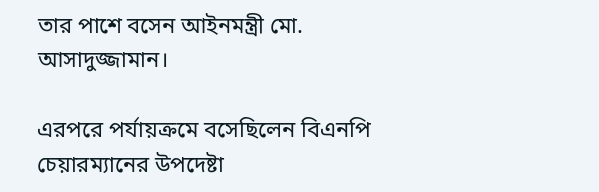তার পাশে বসেন আইনমন্ত্রী মো. আসাদুজ্জামান।

এরপরে পর্যায়ক্রমে বসেছিলেন বিএনপি চেয়ারম্যানের উপদেষ্টা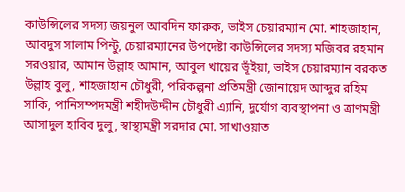কাউন্সিলের সদস্য জয়নুল আবদিন ফারুক, ভাইস চেয়ারম্যান মো. শাহজাহান, আবদুস সালাম পিন্টু, চেয়ারম্যানের উপদেষ্টা কাউন্সিলের সদস্য মজিবর রহমান সরওয়ার, আমান উল্লাহ আমান, আবুল খায়ের ভূঁইয়া, ভাইস চেয়ারম্যান বরকত উল্লাহ বুলু, শাহজাহান চৌধুরী, পরিকল্পনা প্রতিমন্ত্রী জোনায়েদ আব্দুর রহিম সাকি, পানিসম্পদমন্ত্রী শহীদউদ্দীন চৌধুরী এ্যানি, দুর্যোগ ব্যবস্থাপনা ও ত্রাণমন্ত্রী আসাদুল হাবিব দুলু, স্বাস্থ্যমন্ত্রী সরদার মো. সাখাওয়াত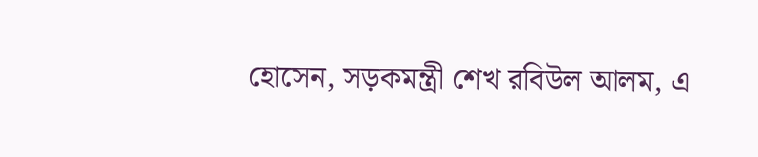হোসেন, সড়কমন্ত্রী শেখ রবিউল আলম, এ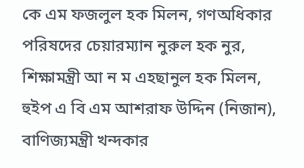কে এম ফজলুল হক মিলন, গণঅধিকার পরিষদের চেয়ারম্যান নুরুল হক নুর, শিক্ষামন্ত্রী আ ন ম এহছানুল হক মিলন, হুইপ এ বি এম আশরাফ উদ্দিন (নিজান), বাণিজ্যমন্ত্রী খন্দকার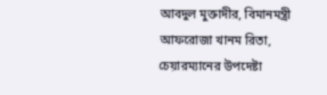আবদুল মুক্তাদীর, বিমানমন্ত্রী আফরোজা খানম রিতা, চেয়ারম্যানের উপদেষ্টা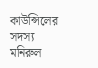কাউন্সিলের সদস্য মনিরুল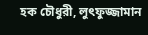হক চৌধুরী, লুৎফুজ্জামান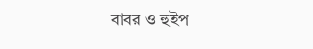বাবর ও হুইপ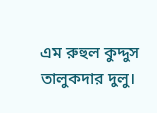এম রুহুল কুদ্দুস তালুকদার দুলু।